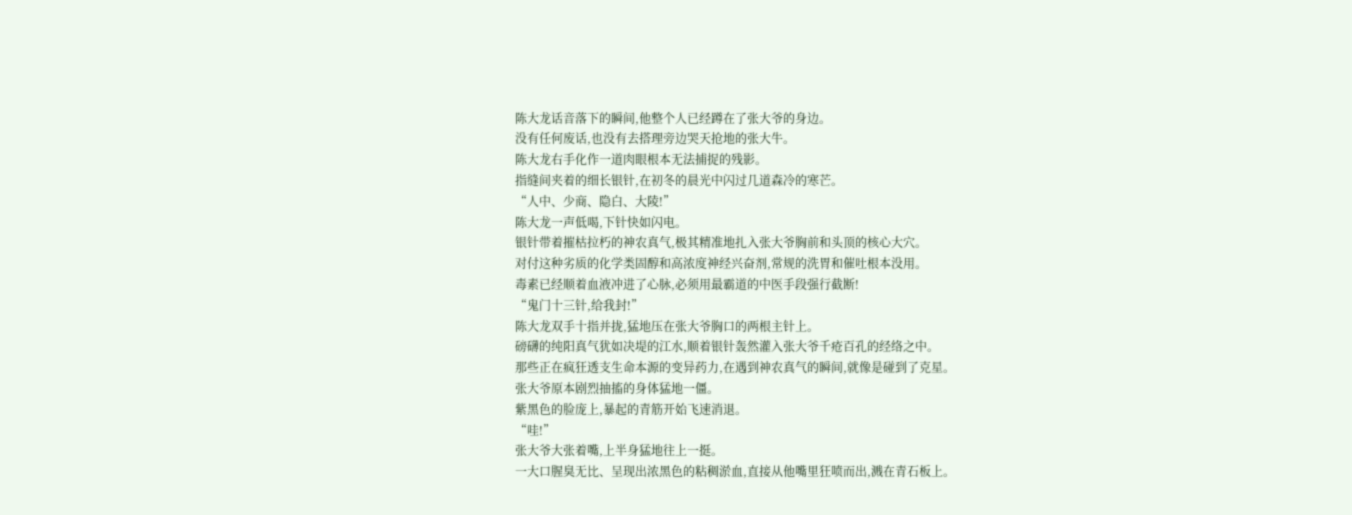陈大龙话音落下的瞬间,他整个人已经蹲在了张大爷的身边。
没有任何废话,也没有去搭理旁边哭天抢地的张大牛。
陈大龙右手化作一道肉眼根本无法捕捉的残影。
指缝间夹着的细长银针,在初冬的晨光中闪过几道森冷的寒芒。
“人中、少商、隐白、大陵!”
陈大龙一声低喝,下针快如闪电。
银针带着摧枯拉朽的神农真气,极其精准地扎入张大爷胸前和头顶的核心大穴。
对付这种劣质的化学类固醇和高浓度神经兴奋剂,常规的洗胃和催吐根本没用。
毒素已经顺着血液冲进了心脉,必须用最霸道的中医手段强行截断!
“鬼门十三针,给我封!”
陈大龙双手十指并拢,猛地压在张大爷胸口的两根主针上。
磅礴的纯阳真气犹如决堤的江水,顺着银针轰然灌入张大爷千疮百孔的经络之中。
那些正在疯狂透支生命本源的变异药力,在遇到神农真气的瞬间,就像是碰到了克星。
张大爷原本剧烈抽搐的身体猛地一僵。
紫黑色的脸庞上,暴起的青筋开始飞速消退。
“哇!”
张大爷大张着嘴,上半身猛地往上一挺。
一大口腥臭无比、呈现出浓黑色的粘稠淤血,直接从他嘴里狂喷而出,溅在青石板上。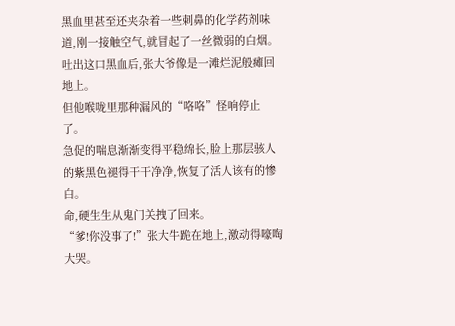黑血里甚至还夹杂着一些刺鼻的化学药剂味道,刚一接触空气,就冒起了一丝微弱的白烟。
吐出这口黑血后,张大爷像是一滩烂泥般瘫回地上。
但他喉咙里那种漏风的“咯咯”怪响停止了。
急促的喘息渐渐变得平稳绵长,脸上那层骇人的紫黑色褪得干干净净,恢复了活人该有的惨白。
命,硬生生从鬼门关拽了回来。
“爹!你没事了!”张大牛跪在地上,激动得嚎啕大哭。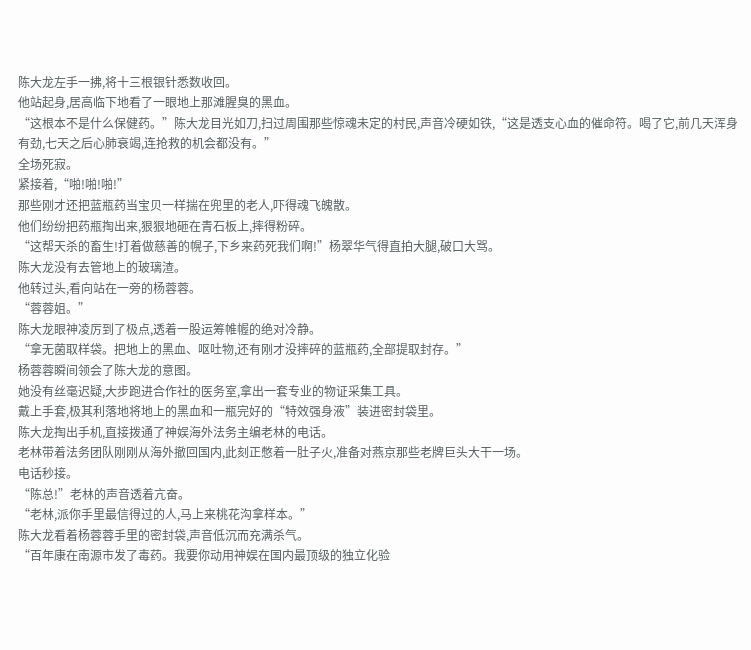陈大龙左手一拂,将十三根银针悉数收回。
他站起身,居高临下地看了一眼地上那滩腥臭的黑血。
“这根本不是什么保健药。”陈大龙目光如刀,扫过周围那些惊魂未定的村民,声音冷硬如铁,“这是透支心血的催命符。喝了它,前几天浑身有劲,七天之后心肺衰竭,连抢救的机会都没有。”
全场死寂。
紧接着,“啪!啪!啪!”
那些刚才还把蓝瓶药当宝贝一样揣在兜里的老人,吓得魂飞魄散。
他们纷纷把药瓶掏出来,狠狠地砸在青石板上,摔得粉碎。
“这帮天杀的畜生!打着做慈善的幌子,下乡来药死我们啊!”杨翠华气得直拍大腿,破口大骂。
陈大龙没有去管地上的玻璃渣。
他转过头,看向站在一旁的杨蓉蓉。
“蓉蓉姐。”
陈大龙眼神凌厉到了极点,透着一股运筹帷幄的绝对冷静。
“拿无菌取样袋。把地上的黑血、呕吐物,还有刚才没摔碎的蓝瓶药,全部提取封存。”
杨蓉蓉瞬间领会了陈大龙的意图。
她没有丝毫迟疑,大步跑进合作社的医务室,拿出一套专业的物证采集工具。
戴上手套,极其利落地将地上的黑血和一瓶完好的“特效强身液”装进密封袋里。
陈大龙掏出手机,直接拨通了神娱海外法务主编老林的电话。
老林带着法务团队刚刚从海外撤回国内,此刻正憋着一肚子火,准备对燕京那些老牌巨头大干一场。
电话秒接。
“陈总!”老林的声音透着亢奋。
“老林,派你手里最信得过的人,马上来桃花沟拿样本。”
陈大龙看着杨蓉蓉手里的密封袋,声音低沉而充满杀气。
“百年康在南源市发了毒药。我要你动用神娱在国内最顶级的独立化验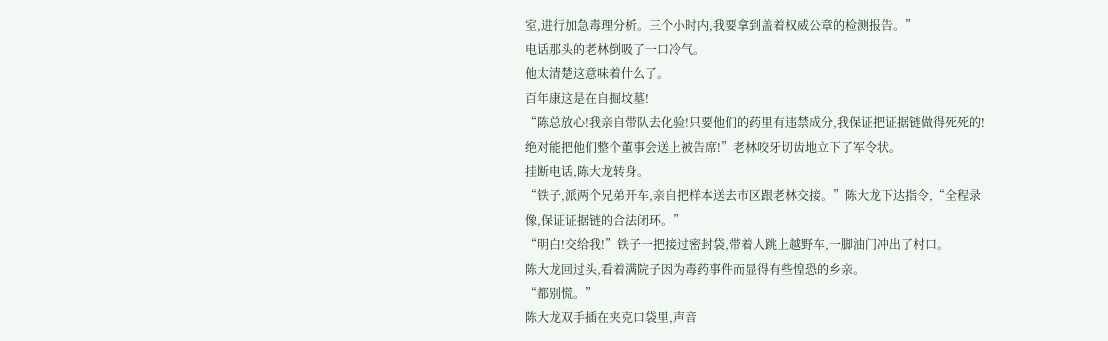室,进行加急毒理分析。三个小时内,我要拿到盖着权威公章的检测报告。”
电话那头的老林倒吸了一口冷气。
他太清楚这意味着什么了。
百年康这是在自掘坟墓!
“陈总放心!我亲自带队去化验!只要他们的药里有违禁成分,我保证把证据链做得死死的!绝对能把他们整个董事会送上被告席!”老林咬牙切齿地立下了军令状。
挂断电话,陈大龙转身。
“铁子,派两个兄弟开车,亲自把样本送去市区跟老林交接。”陈大龙下达指令,“全程录像,保证证据链的合法闭环。”
“明白!交给我!”铁子一把接过密封袋,带着人跳上越野车,一脚油门冲出了村口。
陈大龙回过头,看着满院子因为毒药事件而显得有些惶恐的乡亲。
“都别慌。”
陈大龙双手插在夹克口袋里,声音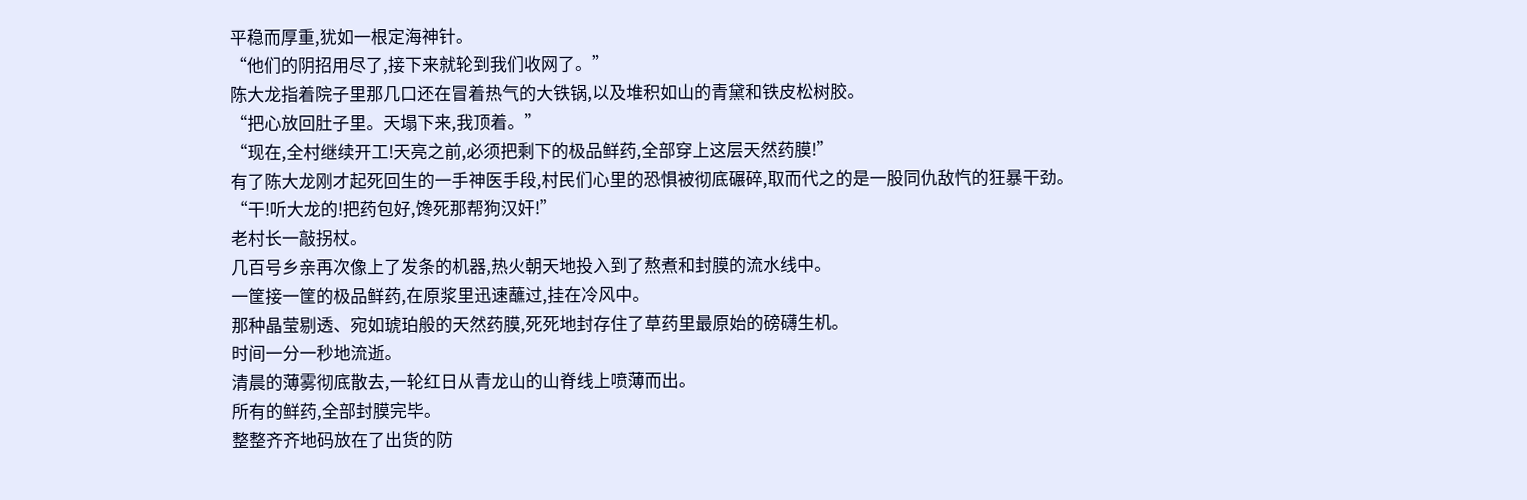平稳而厚重,犹如一根定海神针。
“他们的阴招用尽了,接下来就轮到我们收网了。”
陈大龙指着院子里那几口还在冒着热气的大铁锅,以及堆积如山的青黛和铁皮松树胶。
“把心放回肚子里。天塌下来,我顶着。”
“现在,全村继续开工!天亮之前,必须把剩下的极品鲜药,全部穿上这层天然药膜!”
有了陈大龙刚才起死回生的一手神医手段,村民们心里的恐惧被彻底碾碎,取而代之的是一股同仇敌忾的狂暴干劲。
“干!听大龙的!把药包好,馋死那帮狗汉奸!”
老村长一敲拐杖。
几百号乡亲再次像上了发条的机器,热火朝天地投入到了熬煮和封膜的流水线中。
一筐接一筐的极品鲜药,在原浆里迅速蘸过,挂在冷风中。
那种晶莹剔透、宛如琥珀般的天然药膜,死死地封存住了草药里最原始的磅礴生机。
时间一分一秒地流逝。
清晨的薄雾彻底散去,一轮红日从青龙山的山脊线上喷薄而出。
所有的鲜药,全部封膜完毕。
整整齐齐地码放在了出货的防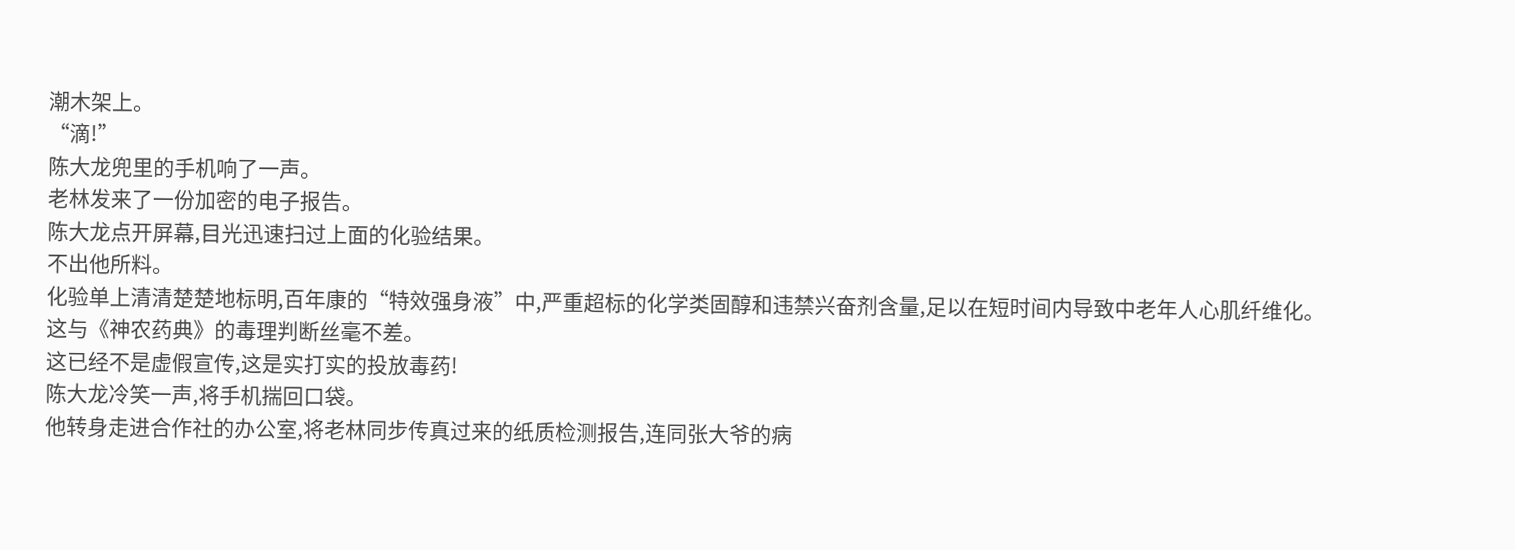潮木架上。
“滴!”
陈大龙兜里的手机响了一声。
老林发来了一份加密的电子报告。
陈大龙点开屏幕,目光迅速扫过上面的化验结果。
不出他所料。
化验单上清清楚楚地标明,百年康的“特效强身液”中,严重超标的化学类固醇和违禁兴奋剂含量,足以在短时间内导致中老年人心肌纤维化。
这与《神农药典》的毒理判断丝毫不差。
这已经不是虚假宣传,这是实打实的投放毒药!
陈大龙冷笑一声,将手机揣回口袋。
他转身走进合作社的办公室,将老林同步传真过来的纸质检测报告,连同张大爷的病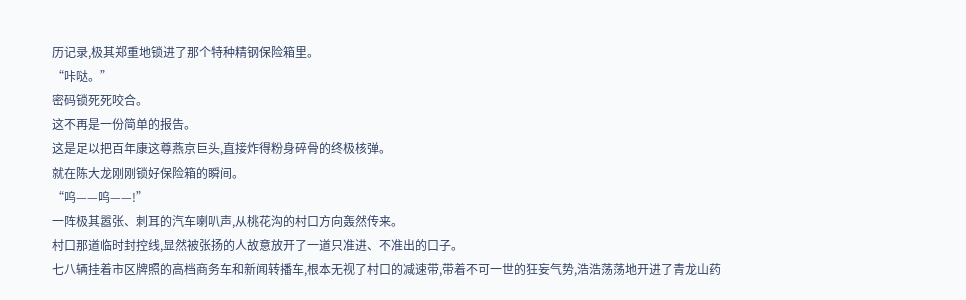历记录,极其郑重地锁进了那个特种精钢保险箱里。
“咔哒。”
密码锁死死咬合。
这不再是一份简单的报告。
这是足以把百年康这尊燕京巨头,直接炸得粉身碎骨的终极核弹。
就在陈大龙刚刚锁好保险箱的瞬间。
“呜——呜——!”
一阵极其嚣张、刺耳的汽车喇叭声,从桃花沟的村口方向轰然传来。
村口那道临时封控线,显然被张扬的人故意放开了一道只准进、不准出的口子。
七八辆挂着市区牌照的高档商务车和新闻转播车,根本无视了村口的减速带,带着不可一世的狂妄气势,浩浩荡荡地开进了青龙山药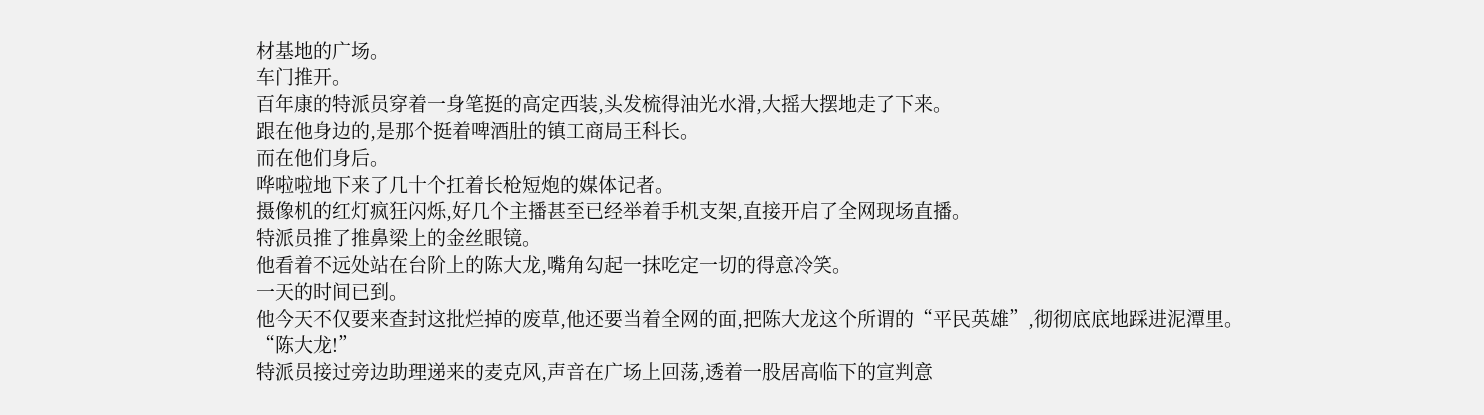材基地的广场。
车门推开。
百年康的特派员穿着一身笔挺的高定西装,头发梳得油光水滑,大摇大摆地走了下来。
跟在他身边的,是那个挺着啤酒肚的镇工商局王科长。
而在他们身后。
哗啦啦地下来了几十个扛着长枪短炮的媒体记者。
摄像机的红灯疯狂闪烁,好几个主播甚至已经举着手机支架,直接开启了全网现场直播。
特派员推了推鼻梁上的金丝眼镜。
他看着不远处站在台阶上的陈大龙,嘴角勾起一抹吃定一切的得意冷笑。
一天的时间已到。
他今天不仅要来查封这批烂掉的废草,他还要当着全网的面,把陈大龙这个所谓的“平民英雄”,彻彻底底地踩进泥潭里。
“陈大龙!”
特派员接过旁边助理递来的麦克风,声音在广场上回荡,透着一股居高临下的宣判意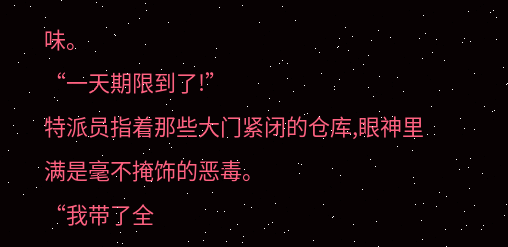味。
“一天期限到了!”
特派员指着那些大门紧闭的仓库,眼神里满是毫不掩饰的恶毒。
“我带了全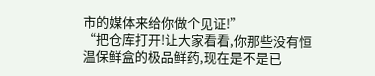市的媒体来给你做个见证!”
“把仓库打开!让大家看看,你那些没有恒温保鲜盒的极品鲜药,现在是不是已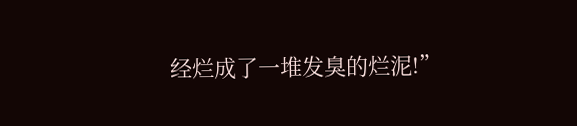经烂成了一堆发臭的烂泥!”